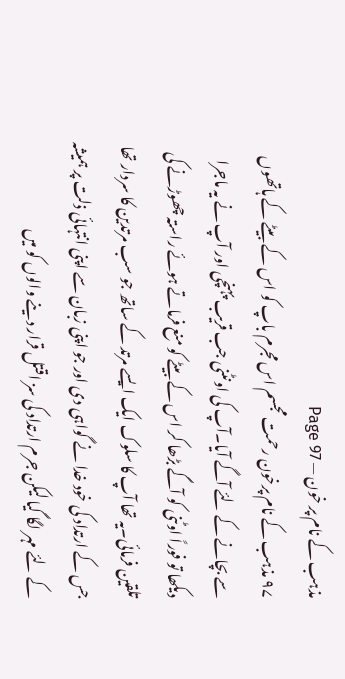مذہب کے نام پر خون — Page 97
۹۷ مذہب کے نام پرخون رحمت مجسم اس مجرم باپ کو اس کے بیٹے کے ہاتھوں سے بچانے کے لئے آگے آیا۔آپ کی اونٹنی جب قریب پہنچی اور آپ نے یہ ماجرا دیکھا تو فوراً اوٹنی کو آگے بڑھا کر اس کے بیٹے کو منع فرماتے ہوئے راستہ چھوڑنے کی تلقین فرمائی۔یہ تھا آپ کا سلوک ایک ایسے مرتد کے ساتھ جو سب مرتدین کا سردار تھا جس کے ارتداد کی خود خدا نے گواہی دی اور جو اپنی زبان سے اپنی انتہائی ذلت پر ہمیشہ کے لئے مہر لگا گیا لیکن جرم ارتداد کی سز اقتل قرار دینے والوں کو میں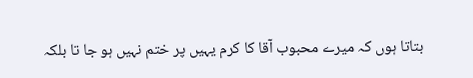بتاتا ہوں کہ میرے محبوب آقا کا کرم یہیں پر ختم نہیں ہو جا تا بلکہ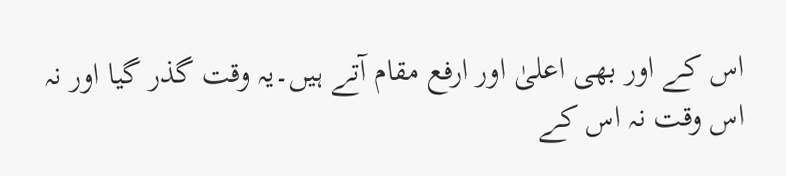اس کے اور بھی اعلیٰ اور ارفع مقام آتے ہیں۔یہ وقت گذر گیا اور نہ اس وقت نہ اس کے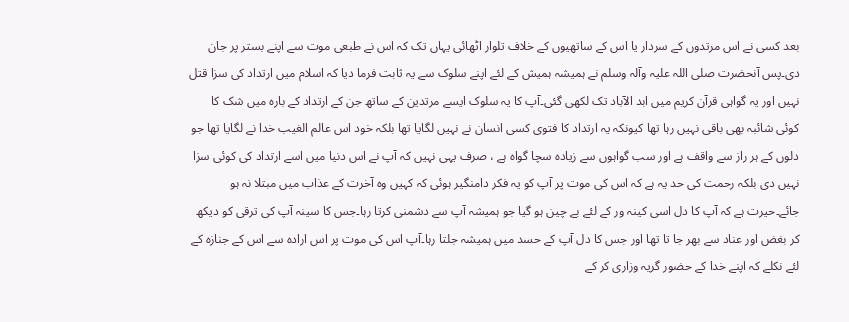بعد کسی نے اس مرتدوں کے سردار یا اس کے ساتھیوں کے خلاف تلوار اٹھائی یہاں تک کہ اس نے طبعی موت سے اپنے بستر پر جان دی۔پس آنحضرت صلی اللہ علیہ وآلہ وسلم نے ہمیشہ ہمیش کے لئے اپنے سلوک سے یہ ثابت فرما دیا کہ اسلام میں ارتداد کی سزا قتل نہیں اور یہ گواہی قرآن کریم میں ابد الآباد تک لکھی گئی۔آپ کا یہ سلوک ایسے مرتدین کے ساتھ جن کے ارتداد کے بارہ میں شک کا کوئی شائبہ بھی باقی نہیں رہا تھا کیونکہ یہ ارتداد کا فتوی کسی انسان نے نہیں لگایا تھا بلکہ خود اس عالم الغیب خدا نے لگایا تھا جو دلوں کے ہر راز سے واقف ہے اور سب گواہوں سے زیادہ سچا گواہ ہے ، صرف یہی نہیں کہ آپ نے اس دنیا میں اسے ارتداد کی کوئی سزا نہیں دی بلکہ رحمت کی حد یہ ہے کہ اس کی موت پر آپ کو یہ فکر دامنگیر ہوئی کہ کہیں وہ آخرت کے عذاب میں مبتلا نہ ہو جائے۔حیرت ہے کہ آپ کا دل اسی کینہ ور کے لئے بے چین ہو گیا جو ہمیشہ آپ سے دشمنی کرتا رہا۔جس کا سینہ آپ کی ترقی کو دیکھ کر بغض اور عناد سے بھر جا تا تھا اور جس کا دل آپ کے حسد میں ہمیشہ جلتا رہا۔آپ اس کی موت پر اس ارادہ سے اس کے جنازہ کے لئے نکلے کہ اپنے خدا کے حضور گریہ وزاری کر کے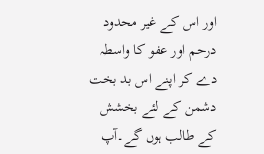اور اس کے غیر محدود درحم اور عفو کا واسطہ دے کر اپنے اس بد بخت دشمن کے لئے بخشش کے طالب ہوں گے۔آپ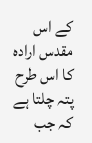کے اس مقدس ارادہ کا اس طرح پتہ چلتا ہے کہ جب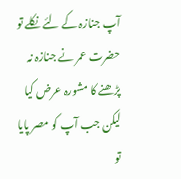آپ جنازہ کے لئے نکلے تو حضرت عمر نے جنازہ نہ پڑھنے کا مشورہ عرض کیا لیکن جب آپ کو مصر پایا تو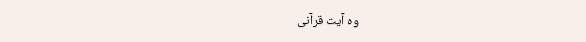وہ آیت قرآنی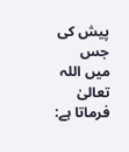پیش کی جس میں اللہ تعالیٰ فرماتا ہے: